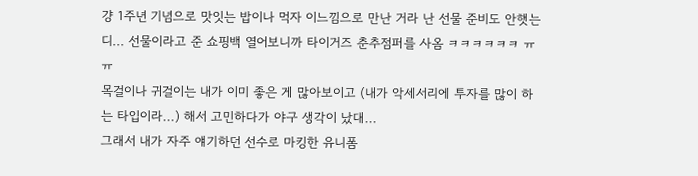걍 1주년 기념으로 맛잇는 밥이나 먹자 이느낌으로 만난 거라 난 선물 준비도 안햇는디... 선물이라고 준 쇼핑백 열어보니까 타이거즈 춘추점퍼를 사옴 ㅋㅋㅋㅋㅋㅋ ㅠㅠ
목걸이나 귀걸이는 내가 이미 좋은 게 많아보이고 (내가 악세서리에 투자를 많이 하는 타입이라...) 해서 고민하다가 야구 생각이 났대...
그래서 내가 자주 얘기하던 선수로 마킹한 유니폼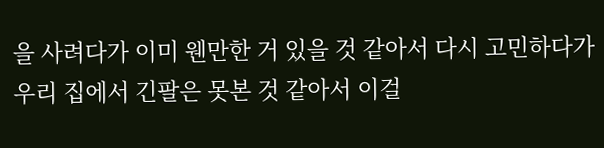을 사려다가 이미 웬만한 거 있을 것 같아서 다시 고민하다가 우리 집에서 긴팔은 못본 것 같아서 이걸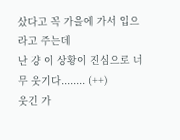샀다고 꼭 가을에 가서 입으라고 주는데
난 걍 이 상황이 진심으로 너무 웃기다........ (++)
웃긴 가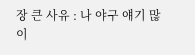장 큰 사유 : 나 야구 얘기 많이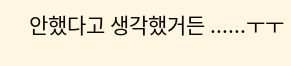안했다고 생각했거든 ......ㅜㅜ